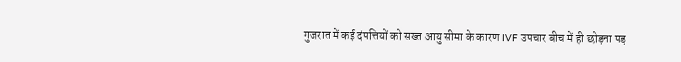गुजरात में कई दंपत्तियों को सख्त आयु सीमा के कारण IVF उपचार बीच में ही छोड़ना पड़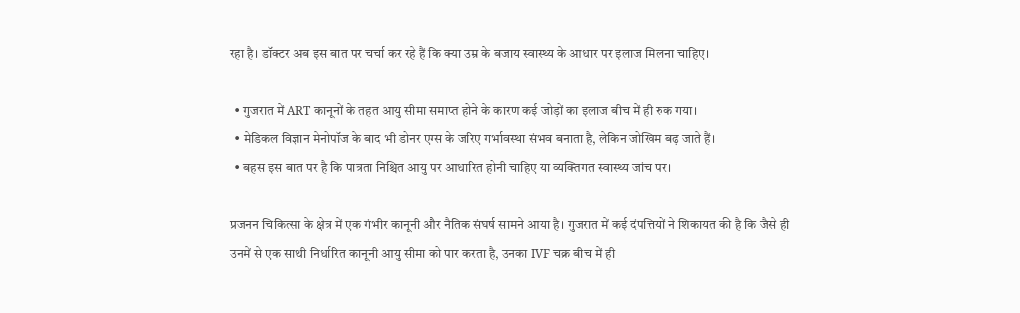रहा है। डॉक्टर अब इस बात पर चर्चा कर रहे हैं कि क्या उम्र के बजाय स्वास्थ्य के आधार पर इलाज मिलना चाहिए।

  • गुजरात में ART कानूनों के तहत आयु सीमा समाप्त होने के कारण कई जोड़ों का इलाज बीच में ही रुक गया।
  • मेडिकल विज्ञान मेनोपॉज के बाद भी डोनर एग्स के जरिए गर्भावस्था संभव बनाता है, लेकिन जोखिम बढ़ जाते हैं।
  • बहस इस बात पर है कि पात्रता निश्चित आयु पर आधारित होनी चाहिए या व्यक्तिगत स्वास्थ्य जांच पर।

प्रजनन चिकित्सा के क्षेत्र में एक गंभीर कानूनी और नैतिक संघर्ष सामने आया है। गुजरात में कई दंपत्तियों ने शिकायत की है कि जैसे ही उनमें से एक साथी निर्धारित कानूनी आयु सीमा को पार करता है, उनका IVF चक्र बीच में ही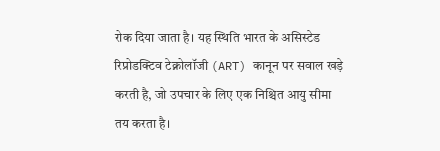रोक दिया जाता है। यह स्थिति भारत के असिस्टेड रिप्रोडक्टिव टेक्नोलॉजी (ART) कानून पर सवाल खड़े करती है, जो उपचार के लिए एक निश्चित आयु सीमा तय करता है।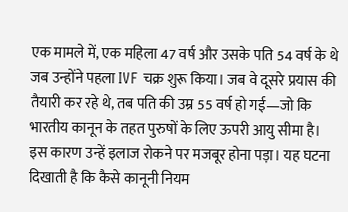एक मामले में, एक महिला 47 वर्ष और उसके पति 54 वर्ष के थे जब उन्होंने पहला IVF चक्र शुरू किया। जब वे दूसरे प्रयास की तैयारी कर रहे थे, तब पति की उम्र 55 वर्ष हो गई—जो कि भारतीय कानून के तहत पुरुषों के लिए ऊपरी आयु सीमा है। इस कारण उन्हें इलाज रोकने पर मजबूर होना पड़ा। यह घटना दिखाती है कि कैसे कानूनी नियम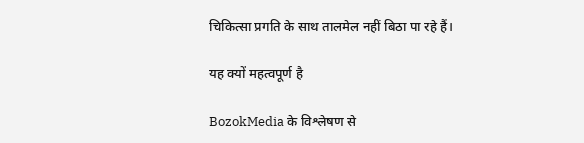चिकित्सा प्रगति के साथ तालमेल नहीं बिठा पा रहे हैं।

यह क्यों महत्वपूर्ण है

BozokMedia के विश्लेषण से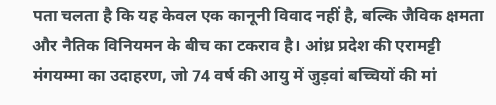पता चलता है कि यह केवल एक कानूनी विवाद नहीं है, बल्कि जैविक क्षमता और नैतिक विनियमन के बीच का टकराव है। आंध्र प्रदेश की एरामट्टी मंगयम्मा का उदाहरण, जो 74 वर्ष की आयु में जुड़वां बच्चियों की मां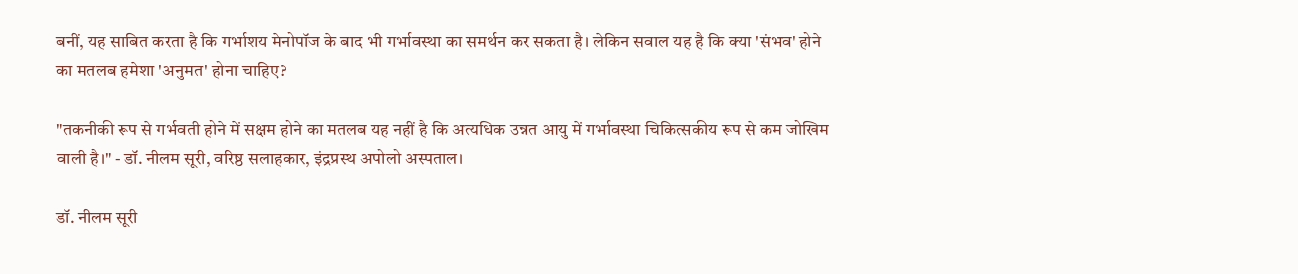बनीं, यह साबित करता है कि गर्भाशय मेनोपॉज के बाद भी गर्भावस्था का समर्थन कर सकता है। लेकिन सवाल यह है कि क्या 'संभव' होने का मतलब हमेशा 'अनुमत' होना चाहिए?

"तकनीकी रूप से गर्भवती होने में सक्षम होने का मतलब यह नहीं है कि अत्यधिक उन्नत आयु में गर्भावस्था चिकित्सकीय रूप से कम जोखिम वाली है।" - डॉ. नीलम सूरी, वरिष्ठ सलाहकार, इंद्रप्रस्थ अपोलो अस्पताल।

डॉ. नीलम सूरी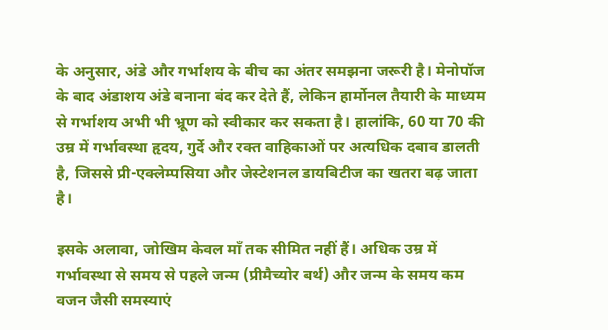के अनुसार, अंडे और गर्भाशय के बीच का अंतर समझना जरूरी है। मेनोपॉज के बाद अंडाशय अंडे बनाना बंद कर देते हैं, लेकिन हार्मोनल तैयारी के माध्यम से गर्भाशय अभी भी भ्रूण को स्वीकार कर सकता है। हालांकि, 60 या 70 की उम्र में गर्भावस्था हृदय, गुर्दे और रक्त वाहिकाओं पर अत्यधिक दबाव डालती है, जिससे प्री-एक्लेम्पसिया और जेस्टेशनल डायबिटीज का खतरा बढ़ जाता है।

इसके अलावा, जोखिम केवल माँ तक सीमित नहीं हैं। अधिक उम्र में गर्भावस्था से समय से पहले जन्म (प्रीमैच्योर बर्थ) और जन्म के समय कम वजन जैसी समस्याएं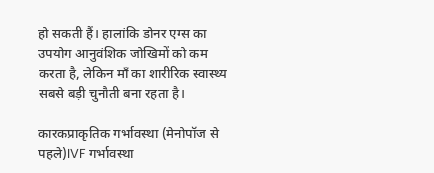हो सकती हैं। हालांकि डोनर एग्स का उपयोग आनुवंशिक जोखिमों को कम करता है, लेकिन माँ का शारीरिक स्वास्थ्य सबसे बड़ी चुनौती बना रहता है।

कारकप्राकृतिक गर्भावस्था (मेनोपॉज से पहले)IVF गर्भावस्था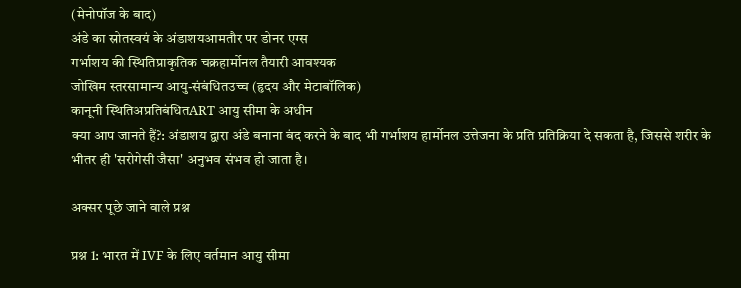(मेनोपॉज के बाद)
अंडे का स्रोतस्वयं के अंडाशयआमतौर पर डोनर एग्स
गर्भाशय की स्थितिप्राकृतिक चक्रहार्मोनल तैयारी आवश्यक
जोखिम स्तरसामान्य आयु-संबंधितउच्च (हृदय और मेटाबॉलिक)
कानूनी स्थितिअप्रतिबंधितART आयु सीमा के अधीन
क्या आप जानते हैं?: अंडाशय द्वारा अंडे बनाना बंद करने के बाद भी गर्भाशय हार्मोनल उत्तेजना के प्रति प्रतिक्रिया दे सकता है, जिससे शरीर के भीतर ही 'सरोगेसी जैसा' अनुभव संभव हो जाता है।

अक्सर पूछे जाने वाले प्रश्न

प्रश्न 1: भारत में IVF के लिए वर्तमान आयु सीमा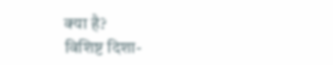क्या है?
विशिष्ट दिशा-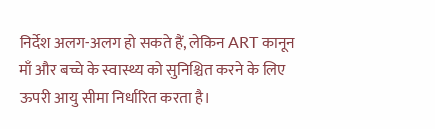निर्देश अलग-अलग हो सकते हैं, लेकिन ART कानून माँ और बच्चे के स्वास्थ्य को सुनिश्चित करने के लिए ऊपरी आयु सीमा निर्धारित करता है।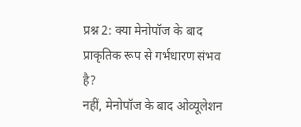प्रश्न 2: क्या मेनोपॉज के बाद प्राकृतिक रूप से गर्भधारण संभव है?
नहीं, मेनोपॉज के बाद ओव्यूलेशन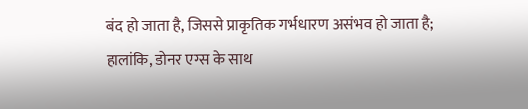बंद हो जाता है, जिससे प्राकृतिक गर्भधारण असंभव हो जाता है; हालांकि, डोनर एग्स के साथ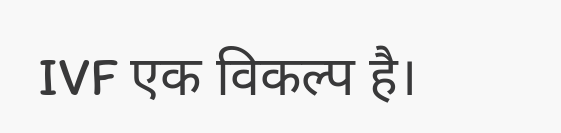IVF एक विकल्प है।